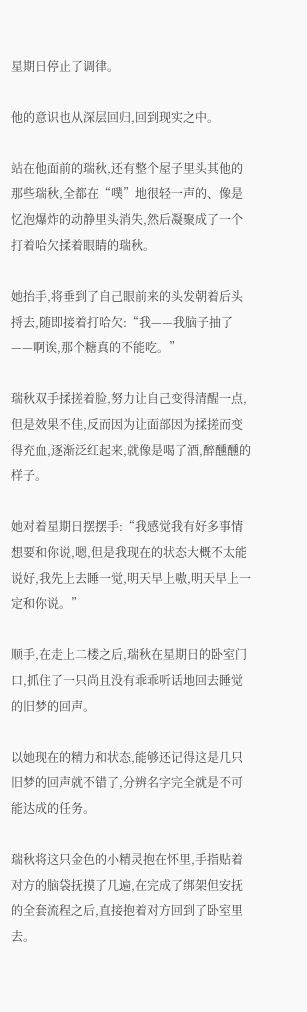星期日停止了调律。

他的意识也从深层回归,回到现实之中。

站在他面前的瑞秋,还有整个屋子里头其他的那些瑞秋,全都在“噗”地很轻一声的、像是忆泡爆炸的动静里头消失,然后凝聚成了一个打着哈欠揉着眼睛的瑞秋。

她抬手,将垂到了自己眼前来的头发朝着后头捋去,随即接着打哈欠:“我——我脑子抽了——啊诶,那个糖真的不能吃。”

瑞秋双手揉搓着脸,努力让自己变得清醒一点,但是效果不佳,反而因为让面部因为揉搓而变得充血,逐渐泛红起来,就像是喝了酒,醉醺醺的样子。

她对着星期日摆摆手:“我感觉我有好多事情想要和你说,嗯,但是我现在的状态大概不太能说好,我先上去睡一觉,明天早上嗷,明天早上一定和你说。”

顺手,在走上二楼之后,瑞秋在星期日的卧室门口,抓住了一只尚且没有乖乖听话地回去睡觉的旧梦的回声。

以她现在的精力和状态,能够还记得这是几只旧梦的回声就不错了,分辨名字完全就是不可能达成的任务。

瑞秋将这只金色的小精灵抱在怀里,手指贴着对方的脑袋抚摸了几遍,在完成了绑架但安抚的全套流程之后,直接抱着对方回到了卧室里去。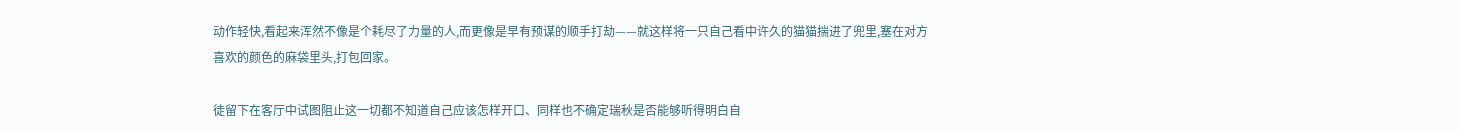动作轻快,看起来浑然不像是个耗尽了力量的人,而更像是早有预谋的顺手打劫——就这样将一只自己看中许久的猫猫揣进了兜里,塞在对方喜欢的颜色的麻袋里头,打包回家。

徒留下在客厅中试图阻止这一切都不知道自己应该怎样开口、同样也不确定瑞秋是否能够听得明白自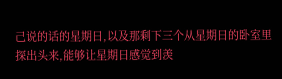己说的话的星期日,以及那剩下三个从星期日的卧室里探出头来,能够让星期日感觉到羡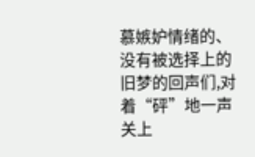慕嫉妒情绪的、没有被选择上的旧梦的回声们,对着“砰”地一声关上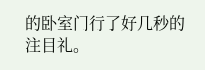的卧室门行了好几秒的注目礼。